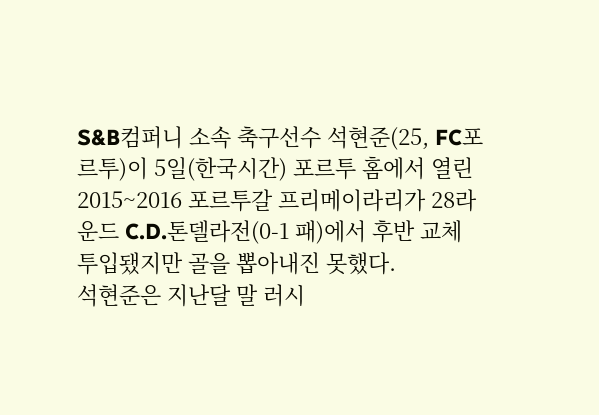S&B컴퍼니 소속 축구선수 석현준(25, FC포르투)이 5일(한국시간) 포르투 홈에서 열린 2015~2016 포르투갈 프리메이라리가 28라운드 C.D.톤델라전(0-1 패)에서 후반 교체 투입됐지만 골을 뽑아내진 못했다.
석현준은 지난달 말 러시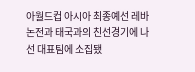아월드컵 아시아 최종예선 레바논전과 태국과의 친선경기에 나선 대표팀에 소집됐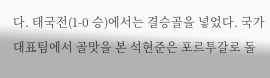다. 태국전(1-0 승)에서는 결승골을 넣었다. 국가대표팀에서 골맛을 본 석현준은 포르투갈로 돌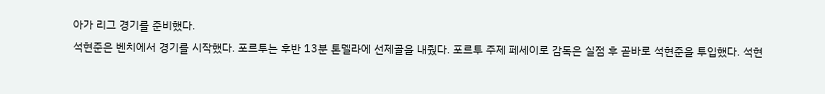아가 리그 경기를 준비했다.
석현준은 벤치에서 경기를 시작했다. 포르투는 후반 13분 톤델라에 선제골을 내줬다. 포르투 주제 페세이로 감독은 실점 후 곧바로 석현준을 투입했다. 석현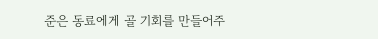준은 동료에게 골 기회를 만들어주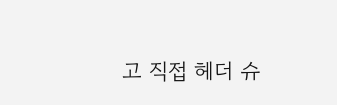고 직접 헤더 슈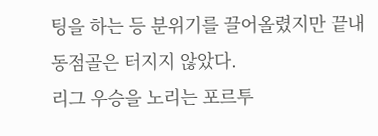팅을 하는 등 분위기를 끌어올렸지만 끝내 동점골은 터지지 않았다.
리그 우승을 노리는 포르투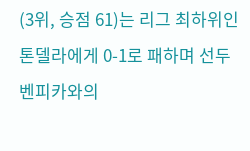(3위, 승점 61)는 리그 최하위인 톤델라에게 0-1로 패하며 선두 벤피카와의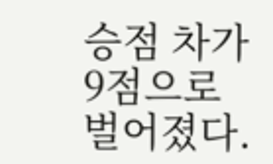승점 차가 9점으로 벌어졌다.